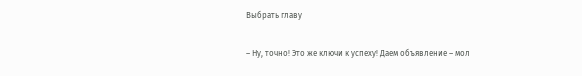Выбрать главу

– Ну, точно! Это же ключи к успеху! Даем объявление – мол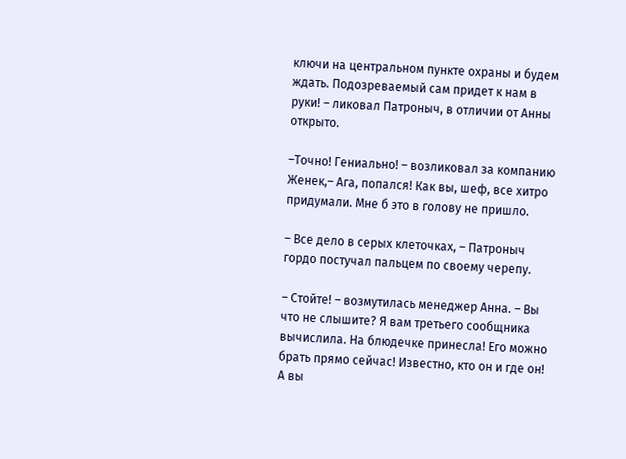ключи на центральном пункте охраны и будем ждать. Подозреваемый сам придет к нам в руки! – ликовал Патроныч, в отличии от Анны открыто.

–Точно! Гениально! – возликовал за компанию Женек,– Ага, попался! Как вы, шеф, все хитро придумали. Мне б это в голову не пришло.

– Все дело в серых клеточках, – Патроныч гордо постучал пальцем по своему черепу.

– Стойте! – возмутилась менеджер Анна. – Вы что не слышите? Я вам третьего сообщника вычислила. На блюдечке принесла! Его можно брать прямо сейчас! Известно, кто он и где он! А вы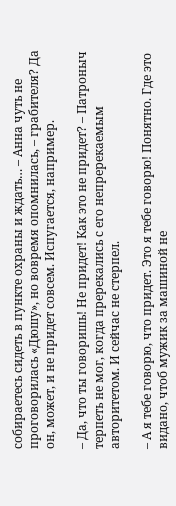собираетесь сидеть в пункте охраны и ждать… – Анна чуть не проговорилась «Дюшу», но вовремя опомнилась, – грабителя? Да он, может, и не придет совсем. Испугается, например.

– Да, что ты говоришь! Не придет! Как это не придет? – Патроныч терпеть не мог, когда пререкались с его непререкаемым авторитетом. И сейчас не стерпел.

– А я тебе говорю, что придет. Это я тебе говорю! Понятно. Где это видано, чтоб мужик за машиной не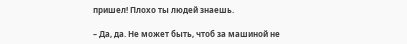пришел! Плохо ты людей знаешь.

– Да, да. Не может быть, чтоб за машиной не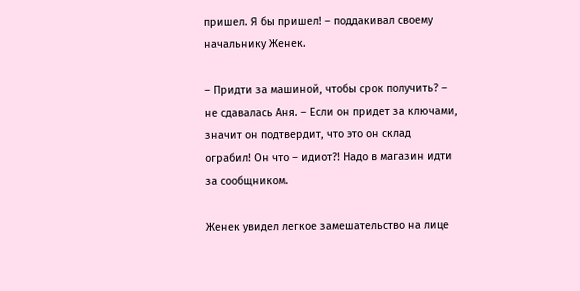пришел. Я бы пришел! – поддакивал своему начальнику Женек.

– Придти за машиной, чтобы срок получить? – не сдавалась Аня. – Если он придет за ключами, значит он подтвердит, что это он склад ограбил! Он что – идиот?! Надо в магазин идти за сообщником.

Женек увидел легкое замешательство на лице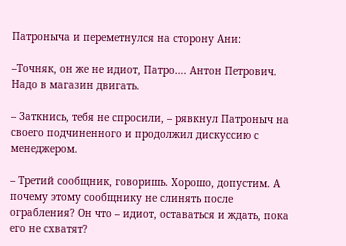Патроныча и переметнулся на сторону Ани:

–Точняк, он же не идиот, Патро…. Антон Петрович. Надо в магазин двигать.

– Заткнись, тебя не спросили, – рявкнул Патроныч на своего подчиненного и продолжил дискуссию с менеджером.

– Третий сообщник, говоришь. Хорошо, допустим. А почему этому сообщнику не слинять после ограбления? Он что – идиот, оставаться и ждать, пока его не схватят?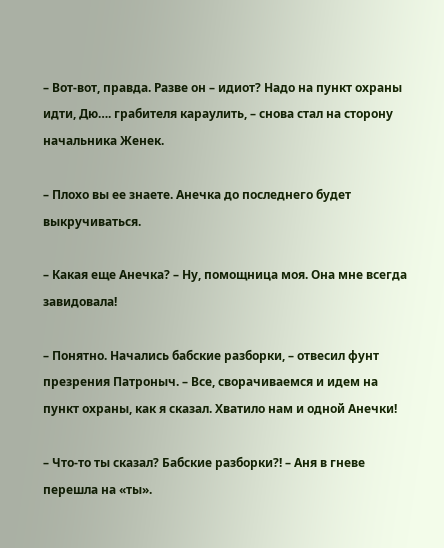– Вот-вот, правда. Разве он – идиот? Надо на пункт охраны идти, Дю…. грабителя караулить, – снова стал на сторону начальника Женек.

– Плохо вы ее знаете. Анечка до последнего будет выкручиваться.

– Какая еще Анечка? – Ну, помощница моя. Она мне всегда завидовала!

– Понятно. Начались бабские разборки, – отвесил фунт презрения Патроныч. – Все, сворачиваемся и идем на пункт охраны, как я сказал. Хватило нам и одной Анечки!

– Что-то ты сказал? Бабские разборки?! – Аня в гневе перешла на «ты».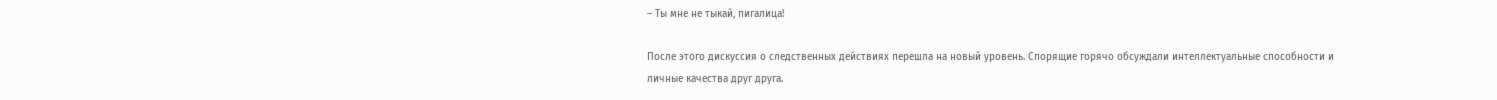– Ты мне не тыкай, пигалица!

После этого дискуссия о следственных действиях перешла на новый уровень. Спорящие горячо обсуждали интеллектуальные способности и личные качества друг друга.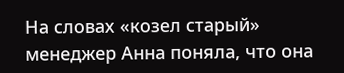На словах «козел старый» менеджер Анна поняла, что она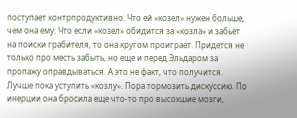поступает контрпродуктивно. Что ей «козел» нужен больше, чем она ему. Что если «козел» обидится за «козла» и забьет на поиски грабителя, то она кругом проиграет. Придется не только про месть забыть, но еще и перед Эльдаром за пропажу оправдываться. А это не факт, что получится. Лучше пока уступить «козлу». Пора тормозить дискуссию. По инерции она бросила еще что-то про высохшие мозги,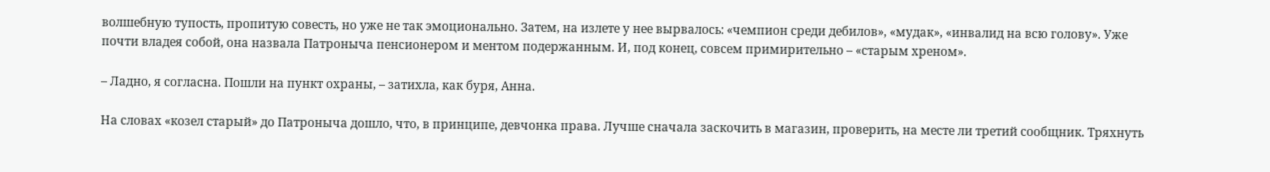волшебную тупость, пропитую совесть, но уже не так эмоционально. Затем, на излете у нее вырвалось: «чемпион среди дебилов», «мудак», «инвалид на всю голову». Уже почти владея собой, она назвала Патроныча пенсионером и ментом подержанным. И, под конец, совсем примирительно – «старым хреном».

– Ладно, я согласна. Пошли на пункт охраны, – затихла, как буря, Анна.

На словах «козел старый» до Патроныча дошло, что, в принципе, девчонка права. Лучше сначала заскочить в магазин, проверить, на месте ли третий сообщник. Тряхнуть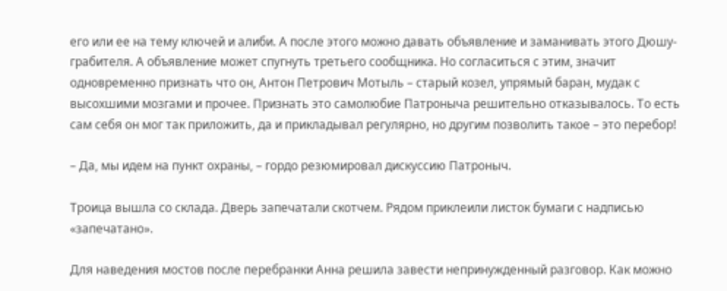его или ее на тему ключей и алиби. А после этого можно давать объявление и заманивать этого Дюшу-грабителя. А объявление может спугнуть третьего сообщника. Но согласиться с этим, значит одновременно признать что он, Антон Петрович Мотыль – старый козел, упрямый баран, мудак с высохшими мозгами и прочее. Признать это самолюбие Патроныча решительно отказывалось. То есть сам себя он мог так приложить, да и прикладывал регулярно, но другим позволить такое – это перебор!

– Да, мы идем на пункт охраны, – гордо резюмировал дискуссию Патроныч.

Троица вышла со склада. Дверь запечатали скотчем. Рядом приклеили листок бумаги с надписью «запечатано».

Для наведения мостов после перебранки Анна решила завести непринужденный разговор. Как можно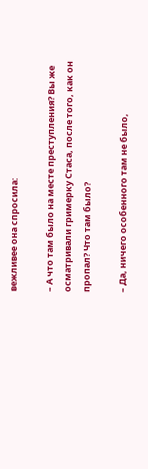вежливее она спросила:

– А что там было на месте преступления? Вы же осматривали гримерку Стаса, после того, как он пропал? Что там было?

– Да, ничего особенного там не было,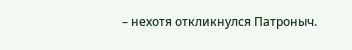– нехотя откликнулся Патроныч.